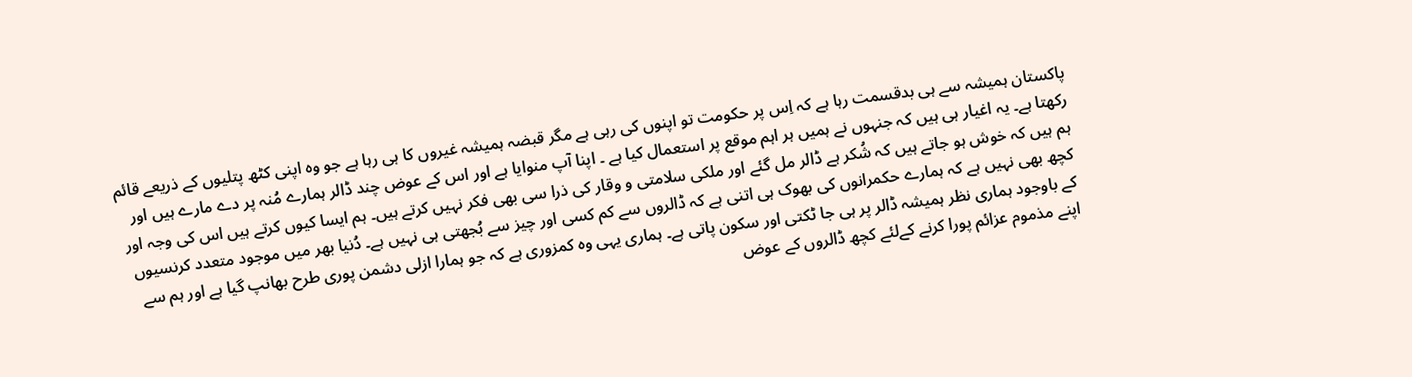پاکستان ہمیشہ سے ہی بدقسمت رہا ہے کہ اِس پر حکومت تو اپنوں کی رہی ہے مگر قبضہ ہمیشہ غیروں کا ہی رہا ہے جو وہ اپنی کٹھ پتلیوں کے ذریعے قائم رکھتا ہے۔ یہ اغیار ہی ہیں کہ جنہوں نے ہمیں ہر اہم موقع پر استعمال کیا ہے ۔ اپنا آپ منوایا ہے اور اس کے عوض چند ڈالر ہمارے مُنہ پر دے مارے ہیں اور ہم ہیں کہ خوش ہو جاتے ہیں کہ شُکر ہے ڈالر مل گئے اور ملکی سلامتی و وقار کی ذرا سی بھی فکر نہیں کرتے ہیں۔ ہم ایسا کیوں کرتے ہیں اس کی وجہ اور کچھ بھی نہیں ہے کہ ہمارے حکمرانوں کی بھوک ہی اتنی ہے کہ ڈالروں سے کم کسی اور چیز سے بُجھتی ہی نہیں ہے۔ دُنیا بھر میں موجود متعدد کرنسیوں کے باوجود ہماری نظر ہمیشہ ڈالر پر ہی جا ٹکتی اور سکون پاتی ہے۔ ہماری یہی وہ کمزوری ہے کہ جو ہمارا ازلی دشمن پوری طرح بھانپ گیا ہے اور ہم سے اپنے مذموم عزائم پورا کرنے کےلئے کچھ ڈالروں کے عوض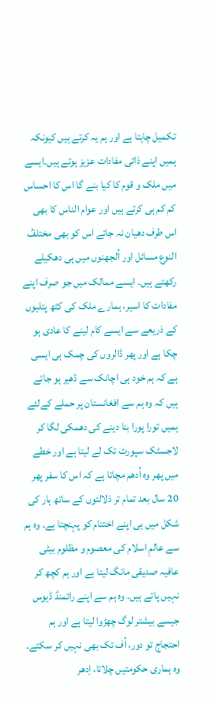تکمیل چاہتا ہے اور ہم یہ کرتے ہیں کیونکہ ہمیں اپنے ذاتی مفادات عزیز ہوتے ہیں۔ایسے میں ملک و قوم کا کیا بنے گا اس کا احساس کم کم ہی کرتے ہیں اور عوام الناس کا بھی اس طرف دھیان نہ جائے اس کو بھی مختلفُ النوع مسائل اور اُلجھنوں میں ہی دھکیلے رکھتے ہیں۔ ایسے ممالک میں جو صرف اپنے مفادات کا اسیر، ہمارے ملک کی کٹھ پتلیوں کے ذریعے سے ایسے کام لینے کا عادی ہو چکا ہے اور پھر ڈالروں کی چمک ہی ایسی ہے کہ ہم خود ہی اچانک سے ڈھیر ہو جاتے ہیں کہ وہ ہم سے افغانستان پر حملے کےلئے ہمیں تورا پورا بنا دینے کی دھمکی لگا کر لاجسٹک سپورٹ تک لے لیتا ہے اور خطے میں پھر وہ اُدھم مچاتا ہے کہ اس کا سفر پھر 20 سال بعد تمام تر ذلالتوں کے ساتھ ہار کی شکل میں ہی اپنے اختتام کو پہنچتا ہے۔ وہ ہم سے عالمِ اسلام کی معصوم و مظلوم بیٹی عافیہ صدیقی مانگ لیتا ہے اور ہم کچھ کر نہیں پاتے ہیں۔ وہ ہم سے اپنے رائمنڈ ڈیوس جیسے بیشتر لوگ چھڑوا لیتا ہے اور ہم احتجاج تو دور، اُف تک بھی نہیں کر سکتے۔ وہ ہماری حکومتیں چلاتا، اِدھر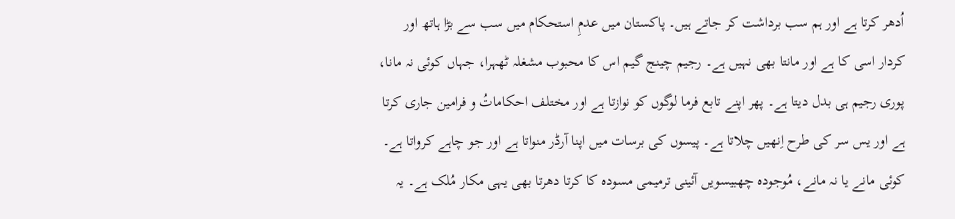اُدھر کرتا ہے اور ہم سب برداشت کر جاتے ہیں۔ پاکستان میں عدمِ استحکام میں سب سے بڑا ہاتھ اور کردار اسی کا ہے اور مانتا بھی نہیں ہے۔ رجیم چینج گیم اس کا محبوب مشغلہ ٹھہرا، جہاں کوئی نہ مانا، پوری رجیم ہی بدل دیتا ہے۔ پھر اپنے تابع فرما لوگوں کو نوازتا ہے اور مختلف احکاماتُ و فرامین جاری کرتا ہے اور یس سر کی طرح اِنھیں چلاتا ہے۔ پیسوں کی برسات میں اپنا آرڈر منواتا ہے اور جو چاہے کرواتا ہے۔ کوئی مانے یا نہ مانے، مُوجودہ چھبیسویں آئینی ترمیمی مسودہ کا کرتا دھرتا بھی یہی مکار مُلک ہے۔ یہ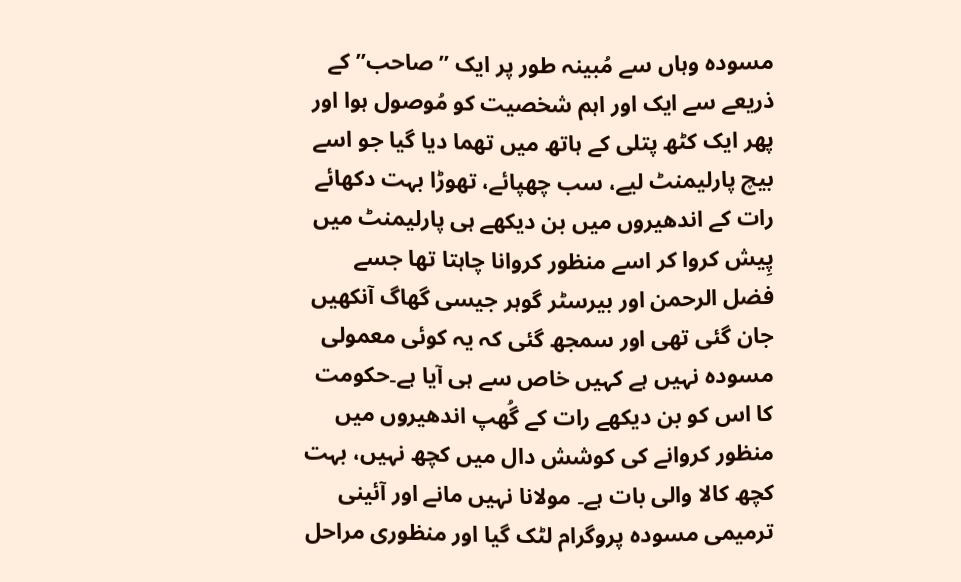مسودہ وہاں سے مُبینہ طور پر ایک ”صاحب” کے ذریعے سے ایک اور اہم شخصیت کو مُوصول ہوا اور پھر ایک کٹھ پتلی کے ہاتھ میں تھما دیا گیا جو اسے بیچ پارلیمنٹ لیے، سب چھپائے، تھوڑا بہت دکھائے رات کے اندھیروں میں بن دیکھے ہی پارلیمنٹ میں پِیش کروا کر اسے منظور کروانا چاہتا تھا جسے فضل الرحمن اور بیرسٹر گوہر جیسی گھاگ آنکھیں جان گئی تھی اور سمجھ گئی کہ یہ کوئی معمولی مسودہ نہیں ہے کہیں خاص سے ہی آیا ہے۔حکومت کا اس کو بن دیکھے رات کے گُھپ اندھیروں میں منظور کروانے کی کوشش دال میں کچھ نہیں، بہت کچھ کالا والی بات ہے۔ مولانا نہیں مانے اور آئینی ترمیمی مسودہ پروگرام لٹک گیا اور منظوری مراحل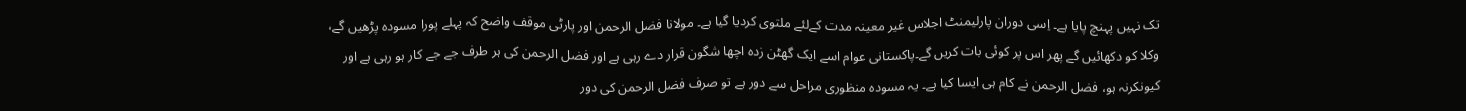تک نہیں پہنچ پایا ہے۔ اِسی دوران پارلیمنٹ اجلاس غیر معینہ مدت کےلئے ملتوی کردیا گیا ہے۔ مولانا فضل الرحمن اور پارٹی موقف واضح کہ پہلے پورا مسودہ پڑھیں گے، وکلا کو دکھائیں گے پھر اس پر کوئی بات کریں گے۔پاکستانی عوام اسے ایک گھٹن زدہ اچھا شگون قرار دے رہی ہے اور فضل الرحمن کی ہر طرف جے جے کار ہو رہی ہے اور کیونکرنہ ہو، فضل الرحمن نے کام ہی ایسا کیا ہے۔ یہ مسودہ منظوری مراحل سے دور ہے تو صرف فضل الرحمن کی دور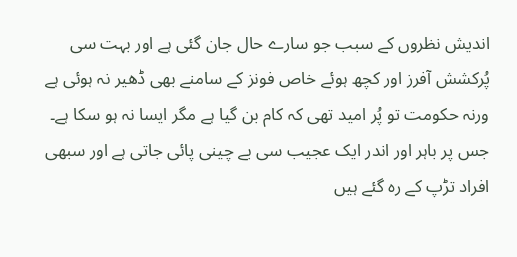اندیش نظروں کے سبب جو سارے حال جان گئی ہے اور بہت سی پُرکشش آفرز اور کچھ ہوئے خاص فونز کے سامنے بھی ڈھیر نہ ہوئی ہے ورنہ حکومت تو پُر امید تھی کہ کام بن گیا ہے مگر ایسا نہ ہو سکا ہے۔ جس پر باہر اور اندر ایک عجیب سی بے چینی پائی جاتی ہے اور سبھی افراد تڑپ کے رہ گئے ہیں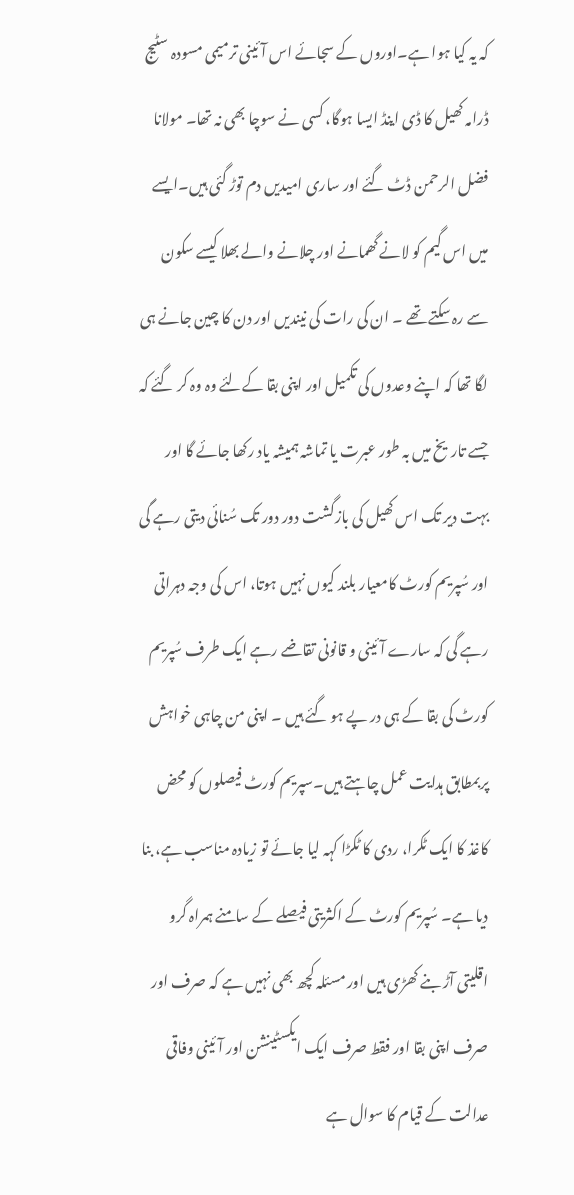کہ یہ کیا ہوا ہے۔اوروں کے سجائے اس آئینی ترمیمی مسودہ سٹیج ڈرامہ کھیل کا ڈی اینڈ ایسا ہوگا، کسی نے سوچا بھی نہ تھا۔ مولانا فضل الرحمن ڈٹ گئے اور ساری امیدیں دم توڑ گئی ہیں۔ایسے میں اس گیم کو لانے گھمانے اور چلانے والے بھلا کیسے سکون سے رہ سکتے تھے ۔ ان کی رات کی نیندیں اور دن کا چین جانے ہی لگا تھا کہ اپنے وعدوں کی تکمیل اور اپنی بقا کےلئے وہ وہ کر گئے کہ جسے تاریخ میں بہ طور عبرت یا تماشہ ہمیشہ یاد رکھا جائے گا اور بہت دیر تک اس کھیل کی بازگشت دور دور تک سُنائی دیتی رہے گی اور سُپریم کورٹ کامعیار بلند کیوں نہیں ہوتا، اس کی وجہ دہراتی رہے گی کہ سارے آئینی و قانونی تقاضے رہے ایک طرف سُپریم کورٹ کی بقا کے ہی در پے ہو گئے ہیں ۔ اپنی من چاہی خواہش پربمطابق ہدایت عمل چاہتے ہیں۔سپریم کورٹ فیصلوں کو محض کاغذ کا ایک ٹکرا، ردی کا ٹکڑا کہہ لیا جائے تو زیادہ مناسب ہے، بنا دیا ہے۔ سُپریم کورٹ کے اکثریتی فیصلے کے سامنے ہمراہ گرو اقلیتی آڑ بنے کھڑی ہیں اور مسئلہ کچھ بھی نہیں ہے کہ صرف اور صرف اپنی بقا اور فقط صرف ایک ایکسٹینشن اور آئینی وفاقی عدالت کے قیام کا سوال ہے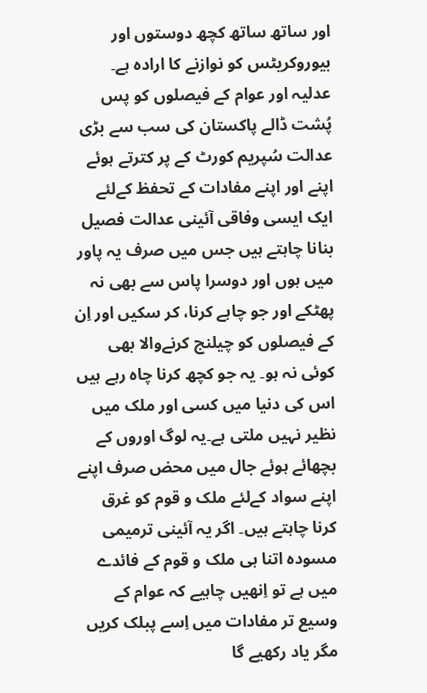اور ساتھ ساتھ کچھ دوستوں اور بیوروکریٹس کو نوازنے کا ارادہ ہے۔ عدلیہ اور عوام کے فیصلوں کو پس پُشت ڈالے پاکستان کی سب سے بڑی عدالت سُپریم کورٹ کے پر کترتے ہوئے اپنے اور اپنے مفادات کے تحفظ کےلئے ایک ایسی وفاقی آئینی عدالت فصیل بنانا چاہتے ہیں جس میں صرف یہ پاور میں ہوں اور دوسرا پاس سے بھی نہ پھٹکے اور جو چاہے کرنا، کر سکیں اور اِن کے فیصلوں کو چیلنج کرنےوالا بھی کوئی نہ ہو۔ یہ جو کچھ کرنا چاہ رہے ہیں اس کی دنیا میں کسی اور ملک میں نظیر نہیں ملتی ہے۔یہ لوگ اوروں کے بچھائے ہوئے جال میں محض صرف اپنے اپنے سواد کےلئے ملک و قوم کو غرق کرنا چاہتے ہیں۔ اگر یہ آئینی ترمیمی مسودہ اتنا ہی ملک و قوم کے فائدے میں ہے تو اِنھیں چاہیے کہ عوام کے وسیع تر مفادات میں اِسے پبلک کریں مگر یاد رکھیے گا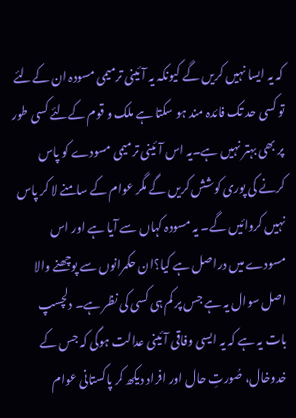کہ یہ ایسا نہیں کریں گے کیونکہ یہ آئینی ترمیمی مسودہ ان کےلئے تو کسی حد تک فائدہ مند ہو سکتا ہے ملک و قوم کےلئے کسی طور پر بھی بہتر نہیں ہے۔یہ اس آئینی ترمیمی مسودے کو پاس کرنے کی پوری کوشش کریں گے مگر عوام کے سامنے لا کر پاس نہیں کروائیں گے۔ یہ مسودہ کہاں سے آیا ہے اور اس مسودے میں دراصل ہے کیا؟ان حکمرانوں سے پوچھنے والا اصل سوال یہ ہے جس پر کم ہی کسی کی نظر ہے۔ دلچسپ بات یہ ہے کہ یہ ایسی وفاقی آئینی عدالت ہوگی کہ جس کے خدوخال، صُورتِ حال اور افراد دیکھ کر پاکستانی عوام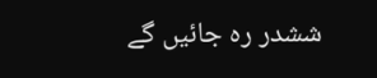ششدر رہ جائیں گے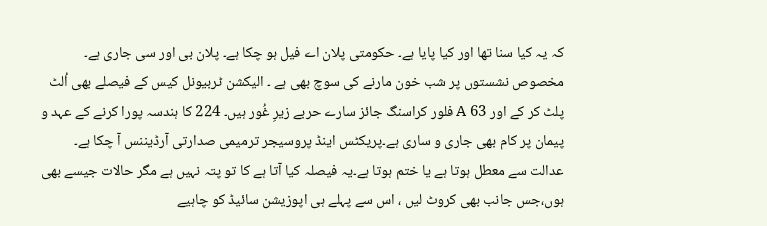کہ یہ کیا سنا تھا اور کیا پایا ہے۔ حکومتی پلان اے فیل ہو چکا ہے۔ پلان بی اور سی جاری ہے۔ مخصوص نشستوں پر شب خون مارنے کی سوچ بھی ہے ۔ الیکشن ٹربیونل کیس کے فیصلے بھی اُلٹ پلٹ کر کے اور 63 A فلور کراسنگ جائز سارے حربے زیرِ غُور ہیں۔ 224 کا ہندسہ پورا کرنے کے عہد و پیمان پر کام بھی جاری و ساری ہے۔پریکٹس اینڈ پروسیجر ترمیمی صدارتی آرڈیننس آ چکا ہے۔ عدالت سے معطل ہوتا ہے یا ختم ہوتا ہے۔یہ فیصلہ کیا آتا ہے کا تو پتہ نہیں ہے مگر حالات جیسے بھی ہوں،جس جانب بھی کروٹ لیں ، اس سے پہلے ہی اپوزیشن سائیڈ کو چاہیے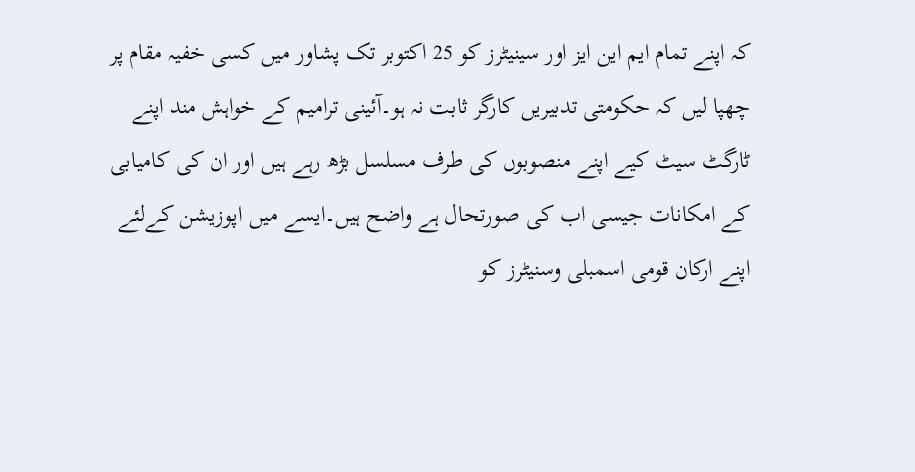کہ اپنے تمام ایم این ایز اور سینیٹرز کو 25 اکتوبر تک پشاور میں کسی خفیہ مقام پر چھپا لیں کہ حکومتی تدبیریں کارگر ثابت نہ ہو۔آئینی ترامیم کے خواہش مند اپنے ٹارگٹ سیٹ کیے اپنے منصوبوں کی طرف مسلسل بڑھ رہے ہیں اور ان کی کامیابی کے امکانات جیسی اب کی صورتحال ہے واضح ہیں۔ایسے میں اپوزیشن کےلئے اپنے ارکان قومی اسمبلی وسنیٹرز کو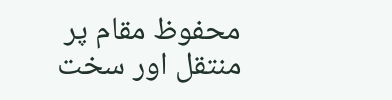محفوظ مقام پر منتقل اور سخت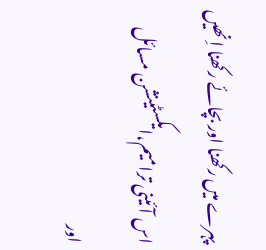پہرے میں رکھنا اور بچائے رکھنا اِنھیں اس آئینی ترامیم،ایکسٹینشن مسائل اور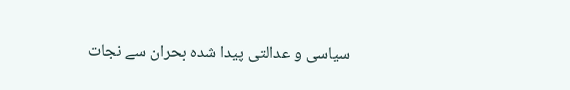سیاسی و عدالتی پیدا شدہ بحران سے نجات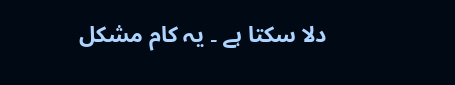دلا سکتا ہے ۔ یہ کام مشکل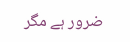ضرور ہے مگر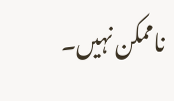ناممکن نہیں۔